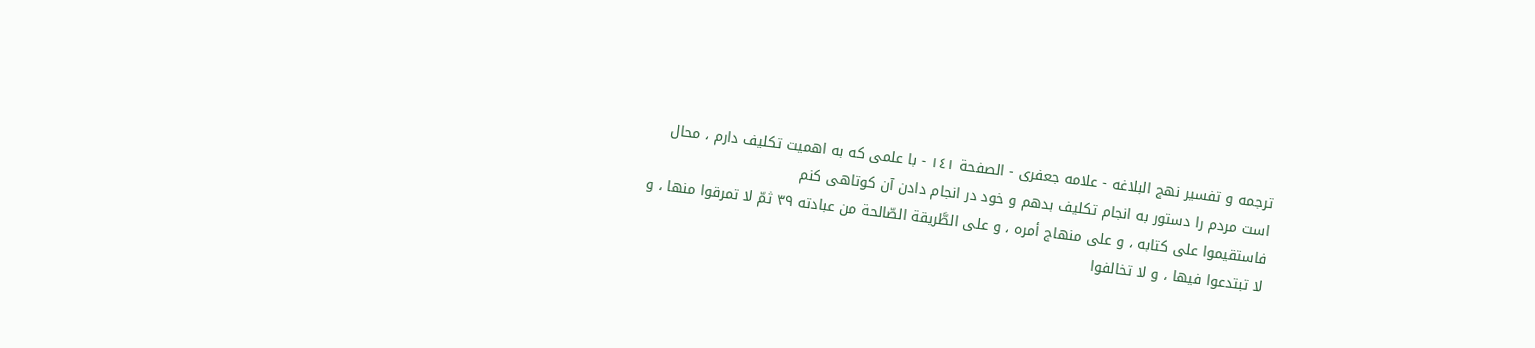ترجمه و تفسير نهج البلاغه - علامه جعفری - الصفحة ١٤١ - با علمى كه به اهميت تكليف دارم ، محال است مردم را دستور به انجام تكليف بدهم و خود در انجام دادن آن كوتاهى كنم
فاستقيموا على كتابه ، و على منهاج أمره ، و على الطَّريقة الصّالحة من عبادته ٣٩ ثمّ لا تمرقوا منها ، و لا تبتدعوا فيها ، و لا تخالفوا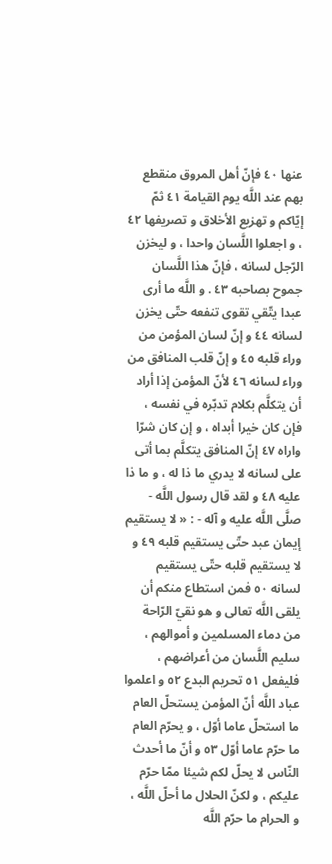عنها ٤٠ فإنّ أهل المروق منقطع بهم عند اللَّه يوم القيامة ٤١ ثمّ إيّاكم و تهزيع الأخلاق و تصريفها ٤٢ ، و اجعلوا اللَّسان واحدا ، و ليخزن الرّجل لسانه ، فإنّ هذا اللَّسان جموح بصاحبه ٤٣ . و اللَّه ما أرى عبدا يتّقي تقوى تنفعه حتّى يخزن لسانه ٤٤ و إنّ لسان المؤمن من وراء قلبه ٤٥ و إنّ قلب المنافق من وراء لسانه ٤٦ لأنّ المؤمن إذا أراد أن يتكلَّم بكلام تدبّره في نفسه ، فإن كان خيرا أبداه ، و إن كان شرّا واراه ٤٧ إنّ المنافق يتكلَّم بما أتى على لسانه لا يدري ما ذا له ، و ما ذا عليه ٤٨ و لقد قال رسول اللَّه - صلَّى اللَّه عليه و آله - : « لا يستقيم إيمان عبد حتّى يستقيم قلبه ٤٩ و لا يستقيم قلبه حتّى يستقيم لسانه ٥٠ فمن استطاع منكم أن يلقى اللَّه تعالى و هو نقيّ الرّاحة من دماء المسلمين و أموالهم ، سليم اللَّسان من أعراضهم ، فليفعل ٥١ تحريم البدع ٥٢ و اعلموا عباد اللَّه أنّ المؤمن يستحلّ العام ما استحلّ عاما أوّل ، و يحرّم العام ما حرّم عاما أوّل ٥٣ و أنّ ما أحدث النّاس لا يحلّ لكم شيئا ممّا حرّم عليكم ، و لكنّ الحلال ما أحلّ اللَّه ، و الحرام ما حرّم اللَّه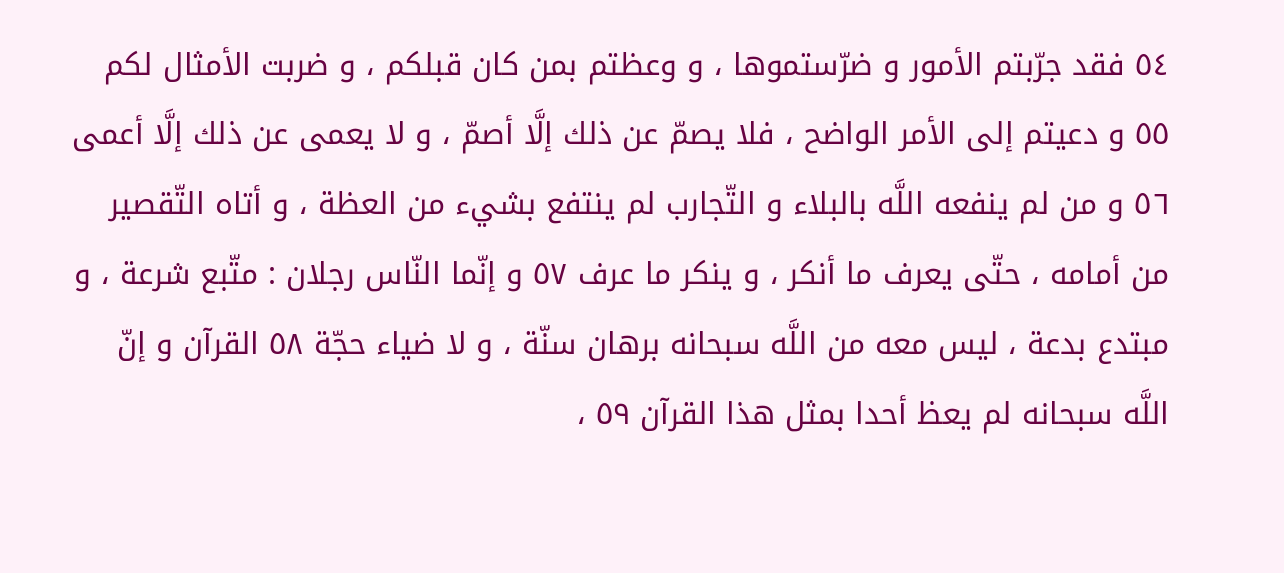٥٤ فقد جرّبتم الأمور و ضرّستموها ، و وعظتم بمن كان قبلكم ، و ضربت الأمثال لكم ٥٥ و دعيتم إلى الأمر الواضح ، فلا يصمّ عن ذلك إلَّا أصمّ ، و لا يعمى عن ذلك إلَّا أعمى ٥٦ و من لم ينفعه اللَّه بالبلاء و التّجارب لم ينتفع بشيء من العظة ، و أتاه التّقصير من أمامه ، حتّى يعرف ما أنكر ، و ينكر ما عرف ٥٧ و إنّما النّاس رجلان : متّبع شرعة ، و مبتدع بدعة ، ليس معه من اللَّه سبحانه برهان سنّة ، و لا ضياء حجّة ٥٨ القرآن و إنّ اللَّه سبحانه لم يعظ أحدا بمثل هذا القرآن ٥٩ ،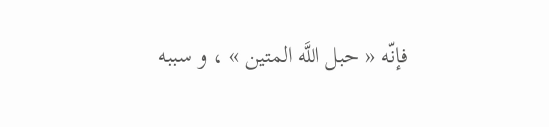فإنّه « حبل اللَّه المتين » ، و سببه